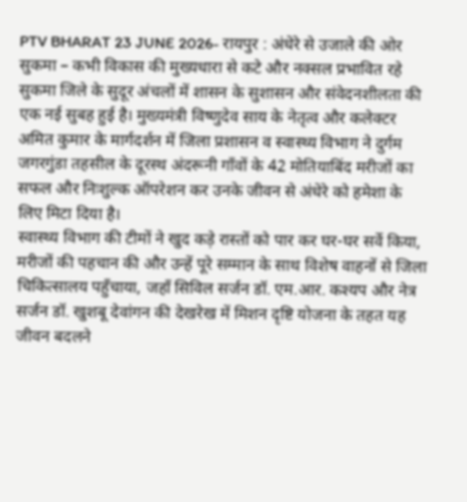PTV BHARAT 23 JUNE 2026- रायपुर : अंधेरे से उजाले की ओर सुकमा – कभी विकास की मुख्यधारा से कटे और नक्सल प्रभावित रहे सुकमा जिले के सुदूर अंचलों में शासन के सुशासन और संवेदनशीलता की एक नई सुबह हुई है। मुख्यमंत्री विष्णुदेव साय के नेतृत्व और कलेक्टर अमित कुमार के मार्गदर्शन में जिला प्रशासन व स्वास्थ्य विभाग ने दुर्गम जगरगुंडा तहसील के दूरस्थ अंदरूनी गाँवों के 42 मोतियाबिंद मरीजों का सफल और निःशुल्क ऑपरेशन कर उनके जीवन से अंधेरे को हमेशा के लिए मिटा दिया है।
स्वास्थ्य विभाग की टीमों ने खुद कड़े रास्तों को पार कर घर-घर सर्वे किया, मरीजों की पहचान की और उन्हें पूरे सम्मान के साथ विशेष वाहनों से जिला चिकित्सालय पहुँचाया, जहाँ सिविल सर्जन डॉ. एम.आर. कश्यप और नेत्र सर्जन डॉ. खुशबू देवांगन की देखरेख में मिशन दृष्टि योजना के तहत यह जीवन बदलने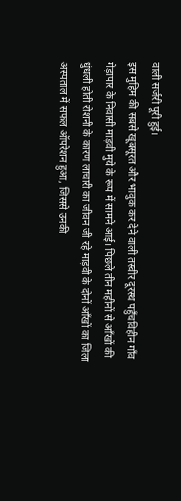वाली सर्जरी पूरी हुई।
इस मुहिम की सबसे खूबसूरत और भावुक कर देने वाली तस्वीर दूरस्थ पहुँचविहीन गाँव गेड़ापार के निवासी माड़वी मुये के रूप में सामने आई। पिछले तीन महीनों से आँखों की धुंधली होती रोशनी के कारण लाचारी का जीवन जी रहे माड़वी के दोनों आँखों का जिला अस्पताल में सफल ऑपरेशन हुआ, जिससे उनकी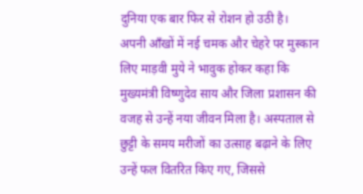दुनिया एक बार फिर से रोशन हो उठी है।
अपनी आँखों में नई चमक और चेहरे पर मुस्कान लिए माड़वी मुये ने भावुक होकर कहा कि मुख्यमंत्री विष्णुदेव साय और जिला प्रशासन की वजह से उन्हें नया जीवन मिला है। अस्पताल से छुट्टी के समय मरीजों का उत्साह बढ़ाने के लिए उन्हें फल वितरित किए गए, जिससे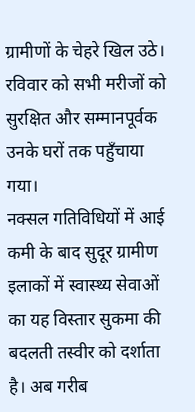ग्रामीणों के चेहरे खिल उठे। रविवार को सभी मरीजों को सुरक्षित और सम्मानपूर्वक उनके घरों तक पहुँचाया गया।
नक्सल गतिविधियों में आई कमी के बाद सुदूर ग्रामीण इलाकों में स्वास्थ्य सेवाओं का यह विस्तार सुकमा की बदलती तस्वीर को दर्शाता है। अब गरीब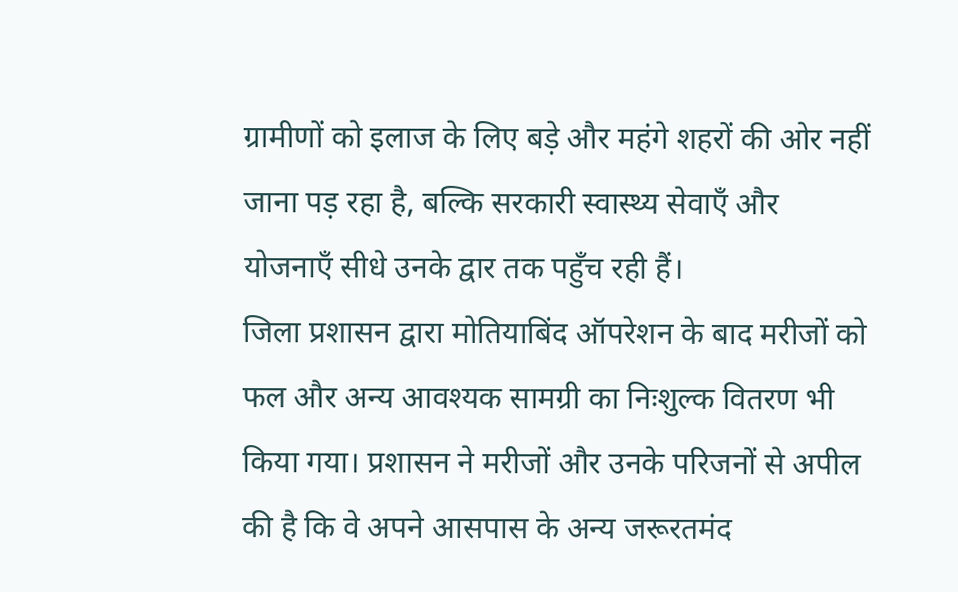ग्रामीणों को इलाज के लिए बड़े और महंगे शहरों की ओर नहीं जाना पड़ रहा है, बल्कि सरकारी स्वास्थ्य सेवाएँ और योजनाएँ सीधे उनके द्वार तक पहुँच रही हैं।
जिला प्रशासन द्वारा मोतियाबिंद ऑपरेशन के बाद मरीजों को फल और अन्य आवश्यक सामग्री का निःशुल्क वितरण भी किया गया। प्रशासन ने मरीजों और उनके परिजनों से अपील की है कि वे अपने आसपास के अन्य जरूरतमंद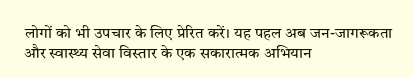लोगों को भी उपचार के लिए प्रेरित करें। यह पहल अब जन-जागरूकता और स्वास्थ्य सेवा विस्तार के एक सकारात्मक अभियान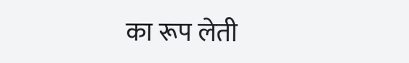का रूप लेती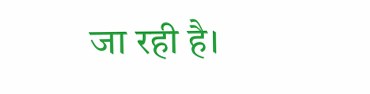जा रही है।